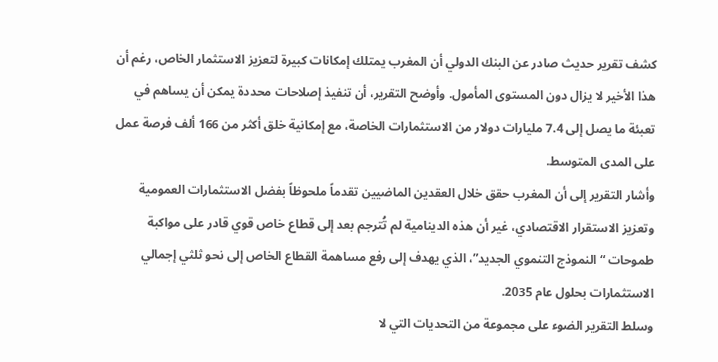كشف تقرير حديث صادر عن البنك الدولي أن المغرب يمتلك إمكانات كبيرة لتعزيز الاستثمار الخاص، رغم أن هذا الأخير لا يزال دون المستوى المأمول. وأوضح التقرير، أن تنفيذ إصلاحات محددة يمكن أن يساهم في تعبئة ما يصل إلى 7.4 مليارات دولار من الاستثمارات الخاصة، مع إمكانية خلق أكثر من 166 ألف فرصة عمل على المدى المتوسط.
وأشار التقرير إلى أن المغرب حقق خلال العقدين الماضيين تقدماً ملحوظاً بفضل الاستثمارات العمومية وتعزيز الاستقرار الاقتصادي، غير أن هذه الدينامية لم تُترجم بعد إلى قطاع خاص قوي قادر على مواكبة طموحات “النموذج التنموي الجديد”، الذي يهدف إلى رفع مساهمة القطاع الخاص إلى نحو ثلثي إجمالي الاستثمارات بحلول عام 2035.
وسلط التقرير الضوء على مجموعة من التحديات التي لا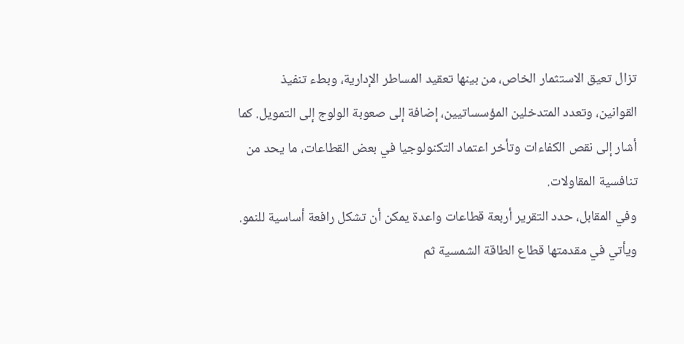تزال تعيق الاستثمار الخاص، من بينها تعقيد المساطر الإدارية، وبطء تنفيذ القوانين، وتعدد المتدخلين المؤسساتيين، إضافة إلى صعوبة الولوج إلى التمويل. كما أشار إلى نقص الكفاءات وتأخر اعتماد التكنولوجيا في بعض القطاعات، ما يحد من تنافسية المقاولات.
وفي المقابل، حدد التقرير أربعة قطاعات واعدة يمكن أن تشكل رافعة أساسية للنمو. ويأتي في مقدمتها قطاع الطاقة الشمسية ثم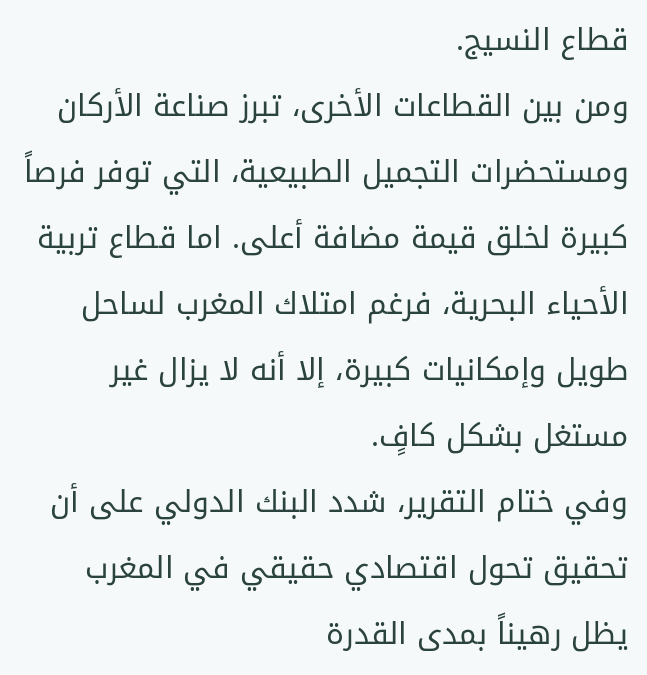قطاع النسيج.
ومن بين القطاعات الأخرى، تبرز صناعة الأركان ومستحضرات التجميل الطبيعية، التي توفر فرصاً كبيرة لخلق قيمة مضافة أعلى. اما قطاع تربية الأحياء البحرية، فرغم امتلاك المغرب لساحل طويل وإمكانيات كبيرة، إلا أنه لا يزال غير مستغل بشكل كافٍ.
وفي ختام التقرير، شدد البنك الدولي على أن تحقيق تحول اقتصادي حقيقي في المغرب يظل رهيناً بمدى القدرة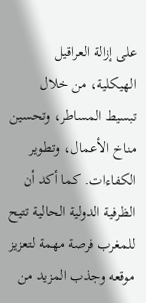على إزالة العراقيل الهيكلية، من خلال تبسيط المساطر، وتحسين مناخ الأعمال، وتطوير الكفاءات. كما أكد أن الظرفية الدولية الحالية تتيح للمغرب فرصة مهمة لتعزيز موقعه وجذب المزيد من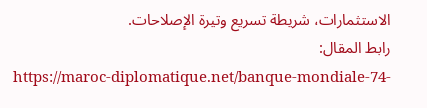الاستثمارات، شريطة تسريع وتيرة الإصلاحات.
رابط المقال:
https://maroc-diplomatique.net/banque-mondiale-74-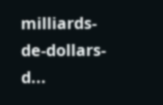milliards-de-dollars-d...